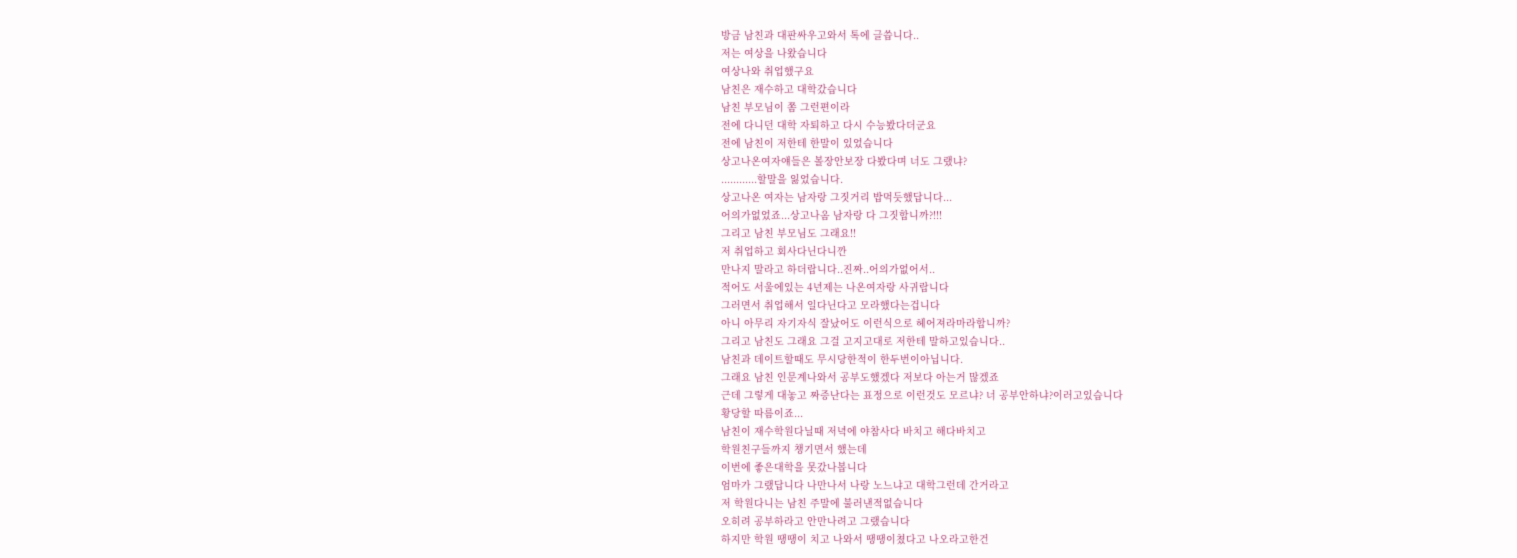방금 남친과 대판싸우고와서 톡에 글씁니다..
저는 여상을 나왔습니다
여상나와 취업했구요
남친은 재수하고 대학갔습니다
남친 부모님이 쫌 그런편이라
전에 다니던 대학 자퇴하고 다시 수능봤다더군요
전에 남친이 저한테 한말이 있었습니다
상고나온여자얘들은 볼장안보장 다봤다며 너도 그랬냐?
............할말을 잃었습니다.
상고나온 여자는 남자랑 그짓거리 밥먹듯했답니다...
어의가없었죠...상고나옴 남자랑 다 그짓합니까?!!!
그리고 남친 부모님도 그래요!!
저 취업하고 회사다닌다니깐
만나지 말라고 하더랍니다..진짜..어의가없어서..
적어도 서울에있는 4년제는 나온여자랑 사귀랍니다
그러면서 취업해서 일다닌다고 모라했다는겁니다
아니 아무리 자기자식 잘났어도 이런식으로 헤어져라마라합니까?
그리고 남친도 그래요 그걸 고지고대로 저한테 말하고있습니다..
남친과 데이트할때도 무시당한적이 한두번이아닙니다.
그래요 남친 인문계나와서 공부도했겠다 저보다 아는거 많겠죠
근데 그렇게 대놓고 짜증난다는 표정으로 이런것도 모르냐? 너 공부안하냐?이러고있습니다
황당할 따름이죠...
남친이 재수학원다닐때 저녁에 야참사다 바치고 해다바치고
학원친구들까지 챙기면서 했는데
이번에 좋은대학을 못갔나봅니다
엄마가 그랬답니다 나만나서 나랑 노느냐고 대학그런데 간거라고
저 학원다니는 남친 주말에 불러낸적없습니다
오히려 공부하라고 안만나려고 그랬습니다
하지만 학원 땡땡이 치고 나와서 땡땡이쳤다고 나오라고한건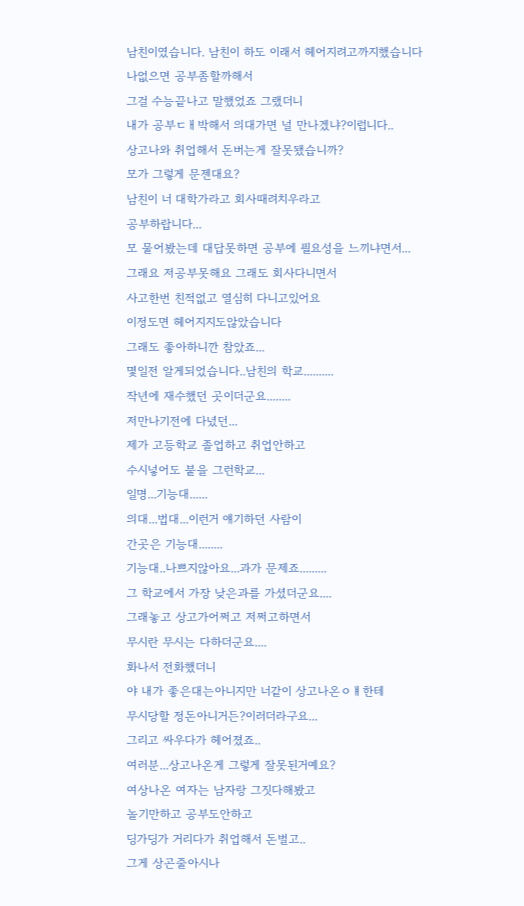남친이였습니다. 남친이 하도 이래서 헤어지려고까지했습니다
나없으면 공부좀할까해서
그걸 수능끝나고 말했었죠 그랬더니
내가 공부ㄷㅐ박해서 의대가면 널 만나겠냐?이럽니다..
상고나와 취업해서 돈버는게 잘못됐습니까?
모가 그렇게 문젠대요?
남친이 너 대학가라고 회사때려치우라고
공부하랍니다...
모 물어봤는데 대답못하면 공부에 픨요성을 느끼냐면서...
그래요 저공부못해요 그래도 회사다니면서
사고한번 친적없고 열심히 다니고있어요
이정도면 헤어지지도않았습니다
그래도 좋아하니깐 참았죠...
몇일전 알게되었습니다..남친의 학교..........
작년에 재수했던 곳이더군요........
저만나기전에 다녔던...
제가 고등학교 졸업하고 취업안하고
수시넣어도 붙을 그런학교...
일명...기능대......
의대...법대...이런거 얘기하던 사람이
간곳은 기능대........
기능대..나쁘지않아요...과가 문제죠.........
그 학교에서 가장 낮은과를 가셨더군요....
그래놓고 상고가어쩌고 저쩌고하면서
무시란 무시는 다하더군요....
화나서 전화했더니
야 내가 좋은대는아니지만 너같이 상고나온ㅇㅒ한테
무시당할 정돈아니거든?이러더라구요...
그리고 싸우다가 헤어졌죠..
여러분...상고나온게 그렇게 잘못된거예요?
여상나온 여자는 남자랑 그짓다해봤고
놀기만하고 공부도안하고
딩가딩가 거리다가 취업해서 돈벌고..
그게 상곤줄아시나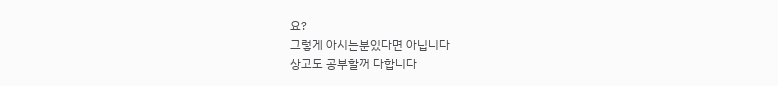요?
그렇게 아시는분있다면 아닙니다
상고도 공부할꺼 다합니다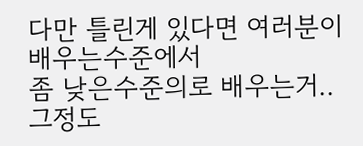다만 틀린게 있다면 여러분이 배우는수준에서
좀 낮은수준의로 배우는거..그정도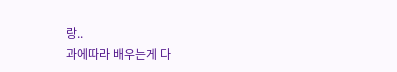랑..
과에따라 배우는게 다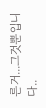른거...그것뿐입니다..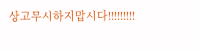상고무시하지맙시다!!!!!!!!!